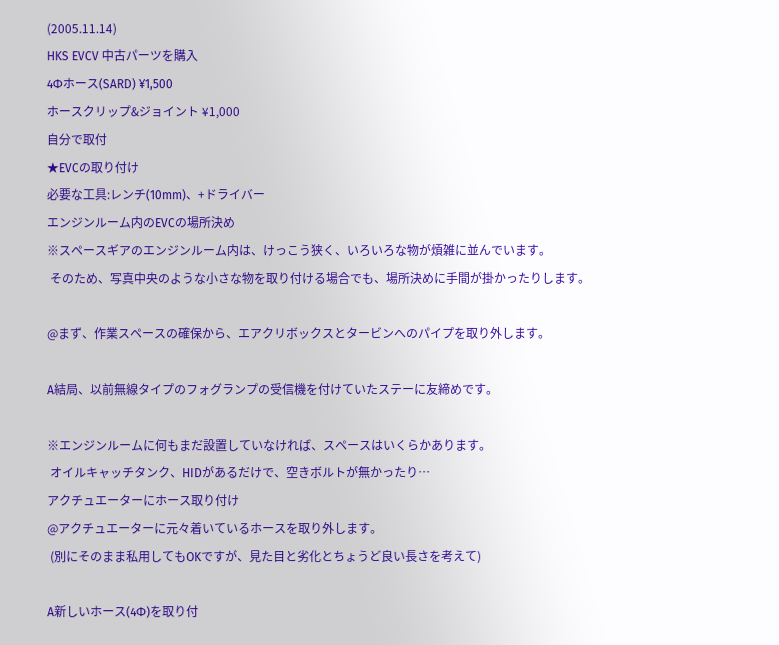(2005.11.14)
HKS EVCV 中古パーツを購入
4Φホース(SARD) ¥1,500
ホースクリップ&ジョイント ¥1,000
自分で取付
★EVCの取り付け
必要な工具:レンチ(10mm)、+ドライバー
エンジンルーム内のEVCの場所決め
※スペースギアのエンジンルーム内は、けっこう狭く、いろいろな物が煩雑に並んでいます。
 そのため、写真中央のような小さな物を取り付ける場合でも、場所決めに手間が掛かったりします。

@まず、作業スペースの確保から、エアクリボックスとタービンへのパイプを取り外します。

A結局、以前無線タイプのフォグランプの受信機を付けていたステーに友締めです。

※エンジンルームに何もまだ設置していなければ、スペースはいくらかあります。
 オイルキャッチタンク、HIDがあるだけで、空きボルトが無かったり…
アクチュエーターにホース取り付け
@アクチュエーターに元々着いているホースを取り外します。
 (別にそのまま私用してもOKですが、見た目と劣化とちょうど良い長さを考えて)

A新しいホース(4Φ)を取り付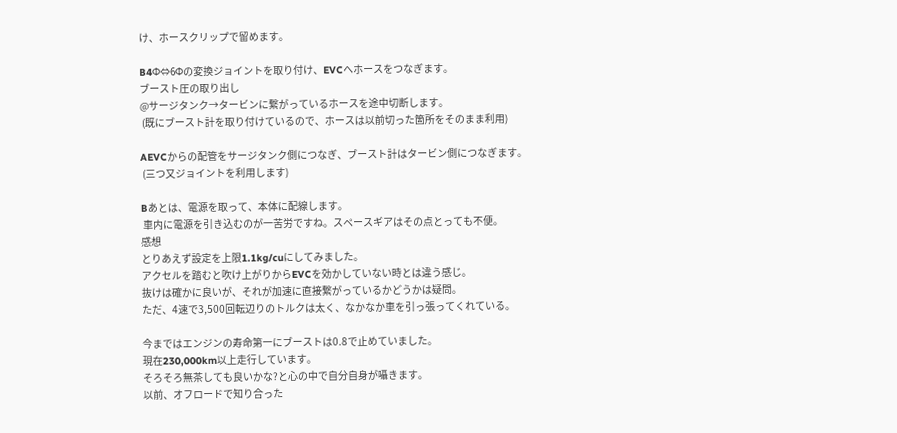け、ホースクリップで留めます。

B4Φ⇔6Φの変換ジョイントを取り付け、EVCへホースをつなぎます。
ブースト圧の取り出し
@サージタンク→タービンに繋がっているホースを途中切断します。
 (既にブースト計を取り付けているので、ホースは以前切った箇所をそのまま利用)

AEVCからの配管をサージタンク側につなぎ、ブースト計はタービン側につなぎます。
 (三つ又ジョイントを利用します)

Bあとは、電源を取って、本体に配線します。
 車内に電源を引き込むのが一苦労ですね。スペースギアはその点とっても不便。
感想
とりあえず設定を上限1.1kg/cuにしてみました。
アクセルを踏むと吹け上がりからEVCを効かしていない時とは違う感じ。
抜けは確かに良いが、それが加速に直接繋がっているかどうかは疑問。
ただ、4速で3,500回転辺りのトルクは太く、なかなか車を引っ張ってくれている。

今まではエンジンの寿命第一にブーストは0.8で止めていました。
現在230,000km以上走行しています。
そろそろ無茶しても良いかな?と心の中で自分自身が囁きます。
以前、オフロードで知り合った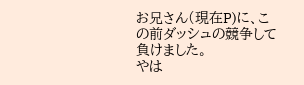お兄さん(現在P)に、この前ダッシュの競争して負けました。
やは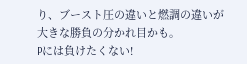り、ブースト圧の違いと燃調の違いが大きな勝負の分かれ目かも。
Pには負けたくない!